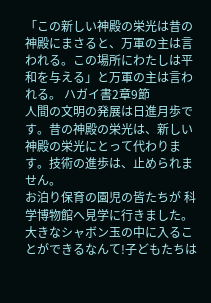「この新しい神殿の栄光は昔の神殿にまさると、万軍の主は言われる。この場所にわたしは平和を与える」と万軍の主は言われる。 ハガイ書2章9節
人間の文明の発展は日進月歩です。昔の神殿の栄光は、新しい神殿の栄光にとって代わります。技術の進歩は、止められません。
お泊り保育の園児の皆たちが 科学博物館へ見学に行きました。
大きなシャボン玉の中に入ることができるなんて!子どもたちは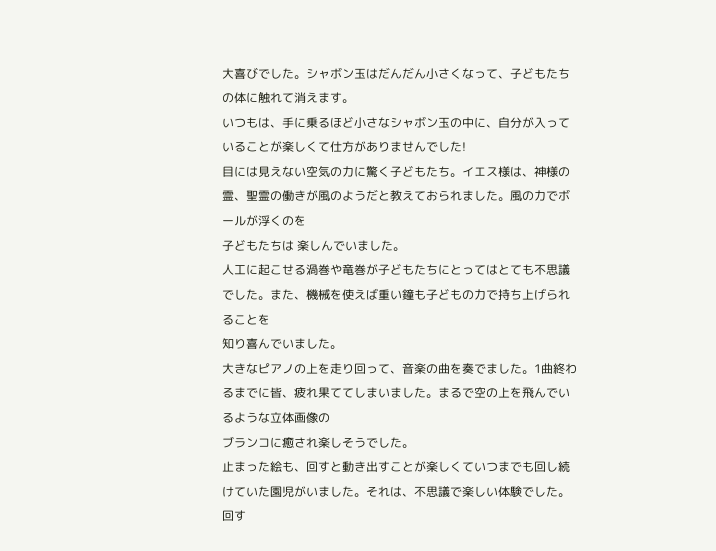大喜びでした。シャボン玉はだんだん小さくなって、子どもたちの体に触れて消えます。
いつもは、手に乗るほど小さなシャボン玉の中に、自分が入っていることが楽しくて仕方がありませんでした!
目には見えない空気の力に驚く子どもたち。イエス様は、神様の霊、聖霊の働きが風のようだと教えておられました。風の力でボールが浮くのを
子どもたちは 楽しんでいました。
人工に起こせる渦巻や竜巻が子どもたちにとってはとても不思議でした。また、機械を使えば重い鐘も子どもの力で持ち上げられることを
知り喜んでいました。
大きなピアノの上を走り回って、音楽の曲を奏でました。1曲終わるまでに皆、疲れ果ててしまいました。まるで空の上を飛んでいるような立体画像の
ブランコに癒され楽しそうでした。
止まった絵も、回すと動き出すことが楽しくていつまでも回し続けていた園児がいました。それは、不思議で楽しい体験でした。
回す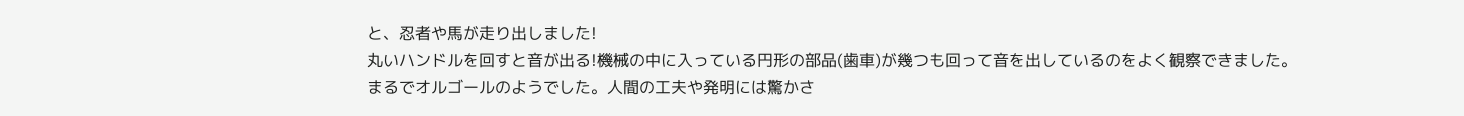と、忍者や馬が走り出しました!
丸いハンドルを回すと音が出る!機械の中に入っている円形の部品(歯車)が幾つも回って音を出しているのをよく観察できました。
まるでオルゴールのようでした。人間の工夫や発明には驚かさ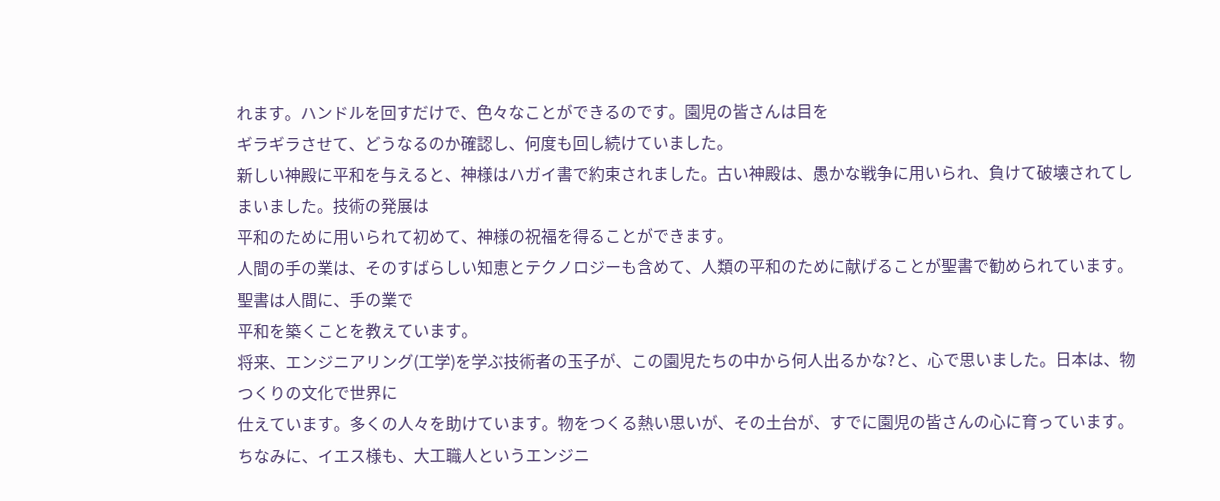れます。ハンドルを回すだけで、色々なことができるのです。園児の皆さんは目を
ギラギラさせて、どうなるのか確認し、何度も回し続けていました。
新しい神殿に平和を与えると、神様はハガイ書で約束されました。古い神殿は、愚かな戦争に用いられ、負けて破壊されてしまいました。技術の発展は
平和のために用いられて初めて、神様の祝福を得ることができます。
人間の手の業は、そのすばらしい知恵とテクノロジーも含めて、人類の平和のために献げることが聖書で勧められています。聖書は人間に、手の業で
平和を築くことを教えています。
将来、エンジニアリング(工学)を学ぶ技術者の玉子が、この園児たちの中から何人出るかな?と、心で思いました。日本は、物つくりの文化で世界に
仕えています。多くの人々を助けています。物をつくる熱い思いが、その土台が、すでに園児の皆さんの心に育っています。
ちなみに、イエス様も、大工職人というエンジニ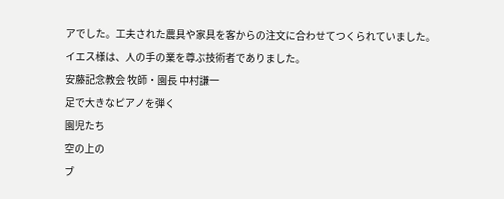アでした。工夫された農具や家具を客からの注文に合わせてつくられていました。
イエス様は、人の手の業を尊ぶ技術者でありました。
安藤記念教会 牧師・園長 中村謙一
足で大きなピアノを弾く
園児たち
空の上の
ブ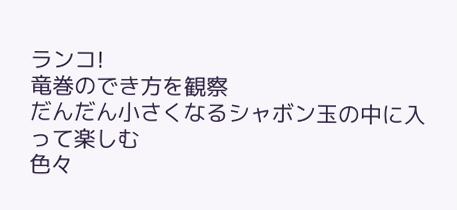ランコ!
竜巻のでき方を観察
だんだん小さくなるシャボン玉の中に入って楽しむ
色々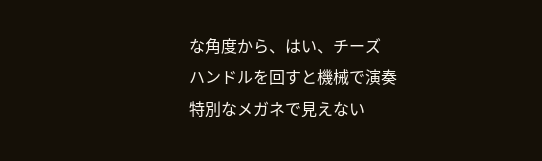な角度から、はい、チーズ
ハンドルを回すと機械で演奏
特別なメガネで見えない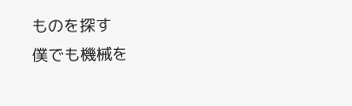ものを探す
僕でも機械を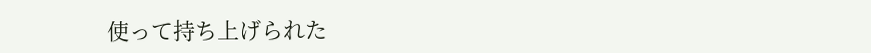使って持ち上げられた